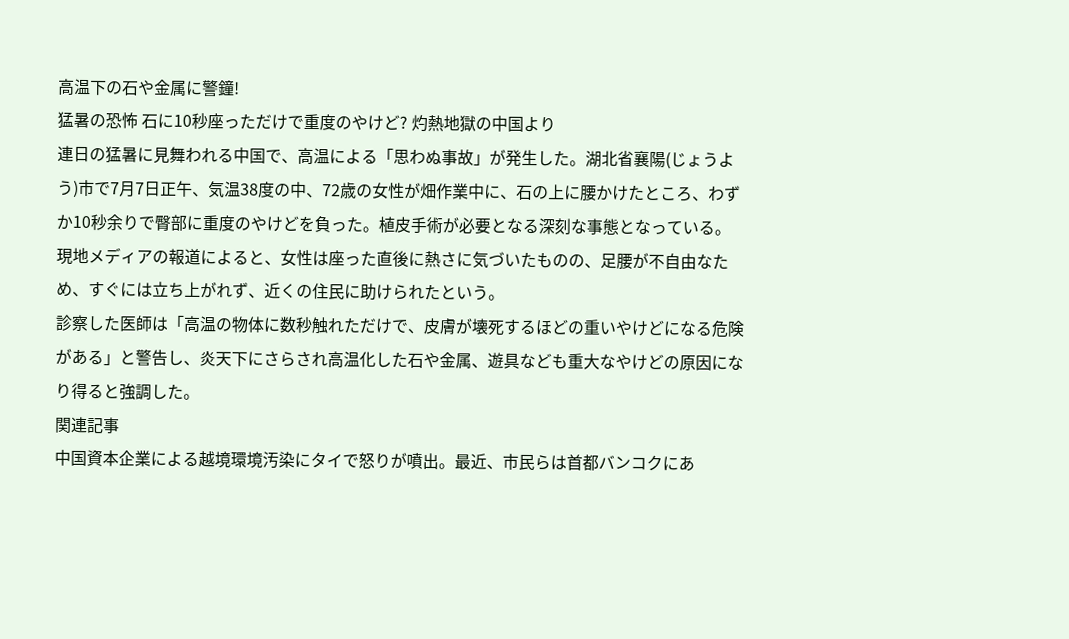高温下の石や金属に警鐘!
猛暑の恐怖 石に10秒座っただけで重度のやけど? 灼熱地獄の中国より
連日の猛暑に見舞われる中国で、高温による「思わぬ事故」が発生した。湖北省襄陽(じょうよう)市で7月7日正午、気温38度の中、72歳の女性が畑作業中に、石の上に腰かけたところ、わずか10秒余りで臀部に重度のやけどを負った。植皮手術が必要となる深刻な事態となっている。
現地メディアの報道によると、女性は座った直後に熱さに気づいたものの、足腰が不自由なため、すぐには立ち上がれず、近くの住民に助けられたという。
診察した医師は「高温の物体に数秒触れただけで、皮膚が壊死するほどの重いやけどになる危険がある」と警告し、炎天下にさらされ高温化した石や金属、遊具なども重大なやけどの原因になり得ると強調した。
関連記事
中国資本企業による越境環境汚染にタイで怒りが噴出。最近、市民らは首都バンコクにあ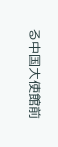る中国大使館前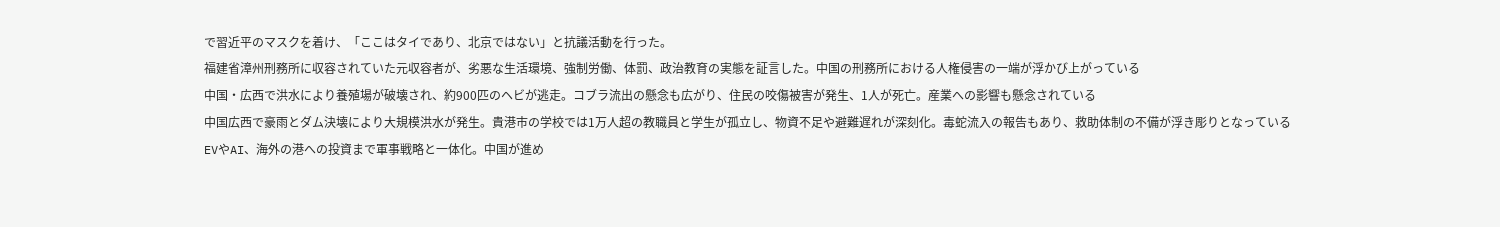で習近平のマスクを着け、「ここはタイであり、北京ではない」と抗議活動を行った。
福建省漳州刑務所に収容されていた元収容者が、劣悪な生活環境、強制労働、体罰、政治教育の実態を証言した。中国の刑務所における人権侵害の一端が浮かび上がっている
中国・広西で洪水により養殖場が破壊され、約900匹のヘビが逃走。コブラ流出の懸念も広がり、住民の咬傷被害が発生、1人が死亡。産業への影響も懸念されている
中国広西で豪雨とダム決壊により大規模洪水が発生。貴港市の学校では1万人超の教職員と学生が孤立し、物資不足や避難遅れが深刻化。毒蛇流入の報告もあり、救助体制の不備が浮き彫りとなっている
EVやAI、海外の港への投資まで軍事戦略と一体化。中国が進め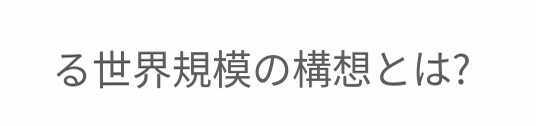る世界規模の構想とは?